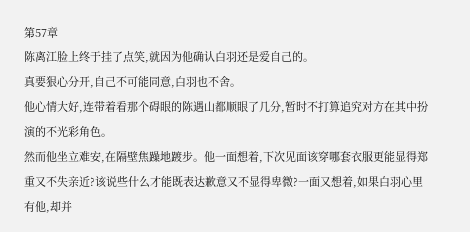第57章
陈离江脸上终于挂了点笑,就因为他确认白羽还是爱自己的。
真要狠心分开,自己不可能同意,白羽也不舍。
他心情大好,连带着看那个碍眼的陈遇山都顺眼了几分,暂时不打算追究对方在其中扮演的不光彩角色。
然而他坐立难安,在隔壁焦躁地踱步。他一面想着,下次见面该穿哪套衣服更能显得郑重又不失亲近?该说些什么才能既表达歉意又不显得卑微?一面又想着,如果白羽心里有他,却并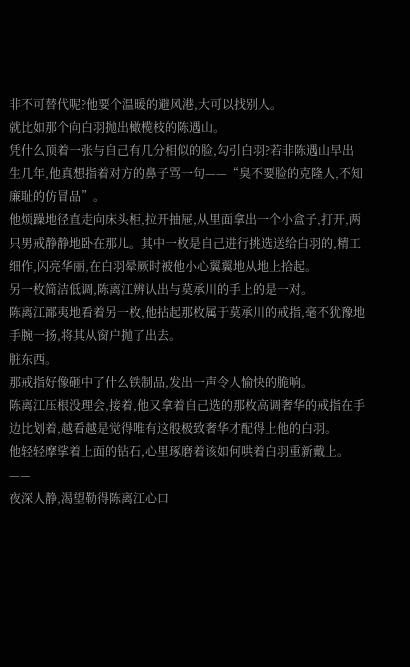非不可替代呢?他要个温暖的避风港,大可以找别人。
就比如那个向白羽抛出橄榄枝的陈遇山。
凭什么顶着一张与自己有几分相似的脸,勾引白羽?若非陈遇山早出生几年,他真想指着对方的鼻子骂一句——“臭不要脸的克隆人,不知廉耻的仿冒品”。
他烦躁地径直走向床头柜,拉开抽屉,从里面拿出一个小盒子,打开,两只男戒静静地卧在那儿。其中一枚是自己进行挑选送给白羽的,精工细作,闪亮华丽,在白羽晕厥时被他小心翼翼地从地上拾起。
另一枚简洁低调,陈离江辨认出与莫承川的手上的是一对。
陈离江鄙夷地看着另一枚,他拈起那枚属于莫承川的戒指,毫不犹豫地手腕一扬,将其从窗户抛了出去。
脏东西。
那戒指好像砸中了什么铁制品,发出一声令人愉快的脆响。
陈离江压根没理会,接着,他又拿着自己选的那枚高调奢华的戒指在手边比划着,越看越是觉得唯有这般极致奢华才配得上他的白羽。
他轻轻摩挲着上面的钻石,心里琢磨着该如何哄着白羽重新戴上。
——
夜深人静,渴望勒得陈离江心口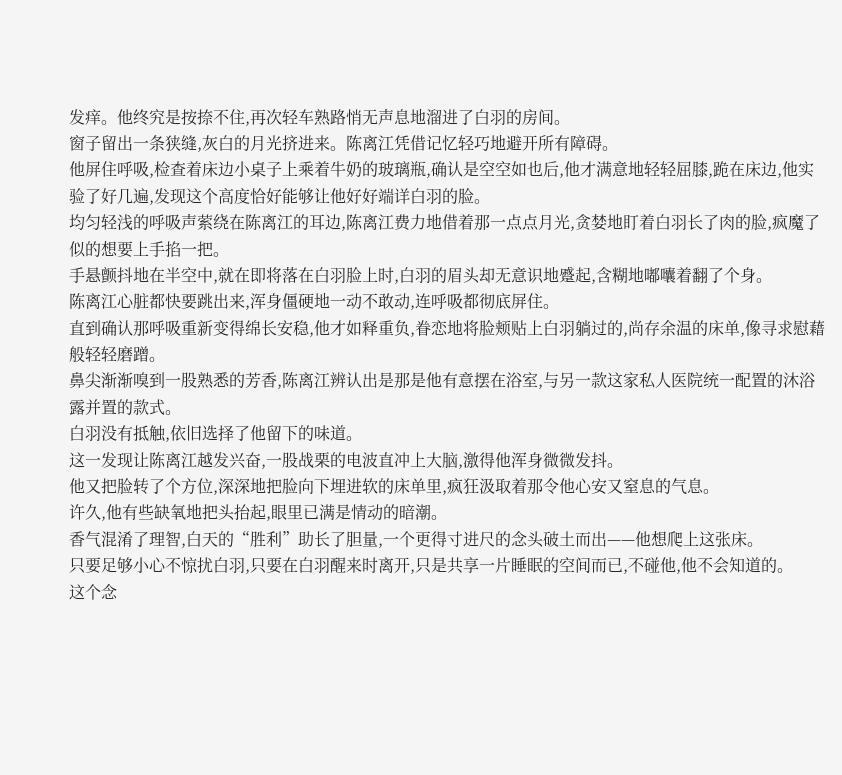发痒。他终究是按捺不住,再次轻车熟路悄无声息地溜进了白羽的房间。
窗子留出一条狭缝,灰白的月光挤进来。陈离江凭借记忆轻巧地避开所有障碍。
他屏住呼吸,检查着床边小桌子上乘着牛奶的玻璃瓶,确认是空空如也后,他才满意地轻轻屈膝,跪在床边,他实验了好几遍,发现这个高度恰好能够让他好好端详白羽的脸。
均匀轻浅的呼吸声萦绕在陈离江的耳边,陈离江费力地借着那一点点月光,贪婪地盯着白羽长了肉的脸,疯魔了似的想要上手掐一把。
手悬颤抖地在半空中,就在即将落在白羽脸上时,白羽的眉头却无意识地蹙起,含糊地嘟囔着翻了个身。
陈离江心脏都快要跳出来,浑身僵硬地一动不敢动,连呼吸都彻底屏住。
直到确认那呼吸重新变得绵长安稳,他才如释重负,眷恋地将脸颊贴上白羽躺过的,尚存余温的床单,像寻求慰藉般轻轻磨蹭。
鼻尖渐渐嗅到一股熟悉的芳香,陈离江辨认出是那是他有意摆在浴室,与另一款这家私人医院统一配置的沐浴露并置的款式。
白羽没有抵触,依旧选择了他留下的味道。
这一发现让陈离江越发兴奋,一股战栗的电波直冲上大脑,激得他浑身微微发抖。
他又把脸转了个方位,深深地把脸向下埋进软的床单里,疯狂汲取着那令他心安又窒息的气息。
许久,他有些缺氧地把头抬起,眼里已满是情动的暗潮。
香气混淆了理智,白天的“胜利”助长了胆量,一个更得寸进尺的念头破土而出——他想爬上这张床。
只要足够小心不惊扰白羽,只要在白羽醒来时离开,只是共享一片睡眠的空间而已,不碰他,他不会知道的。
这个念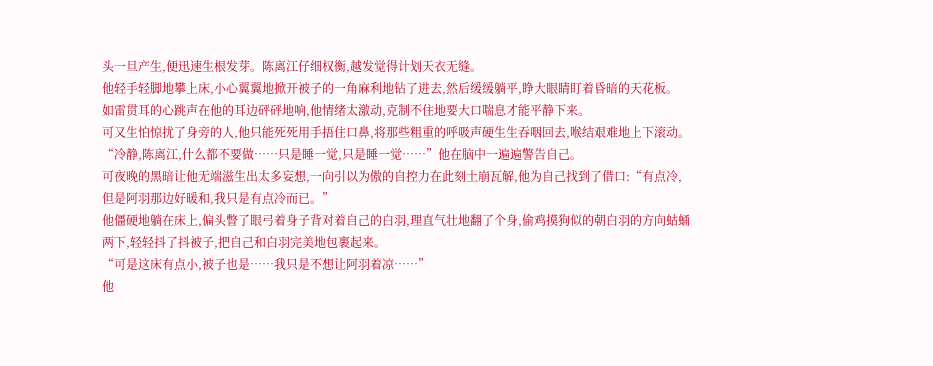头一旦产生,便迅速生根发芽。陈离江仔细权衡,越发觉得计划天衣无缝。
他轻手轻脚地攀上床,小心翼翼地掀开被子的一角麻利地钻了进去,然后缓缓躺平,睁大眼睛盯着昏暗的天花板。
如雷贯耳的心跳声在他的耳边砰砰地响,他情绪太激动,克制不住地要大口喘息才能平静下来。
可又生怕惊扰了身旁的人,他只能死死用手捂住口鼻,将那些粗重的呼吸声硬生生吞咽回去,喉结艰难地上下滚动。
“冷静,陈离江,什么都不要做……只是睡一觉,只是睡一觉……”他在脑中一遍遍警告自己。
可夜晚的黑暗让他无端滋生出太多妄想,一向引以为傲的自控力在此刻土崩瓦解,他为自己找到了借口:“有点冷,但是阿羽那边好暖和,我只是有点冷而已。”
他僵硬地躺在床上,偏头瞥了眼弓着身子背对着自己的白羽,理直气壮地翻了个身,偷鸡摸狗似的朝白羽的方向蛄蛹两下,轻轻抖了抖被子,把自己和白羽完美地包裹起来。
“可是这床有点小,被子也是……我只是不想让阿羽着凉……”
他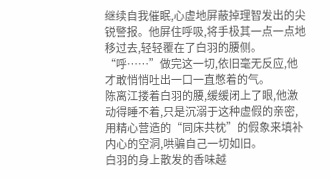继续自我催眠,心虚地屏蔽掉理智发出的尖锐警报。他屏住呼吸,将手极其一点一点地移过去,轻轻覆在了白羽的腰侧。
“呼……”做完这一切,依旧毫无反应,他才敢悄悄吐出一口一直憋着的气。
陈离江搂着白羽的腰,缓缓闭上了眼,他激动得睡不着,只是沉溺于这种虚假的亲密,用精心营造的“同床共枕”的假象来填补内心的空洞,哄骗自己一切如旧。
白羽的身上散发的香味越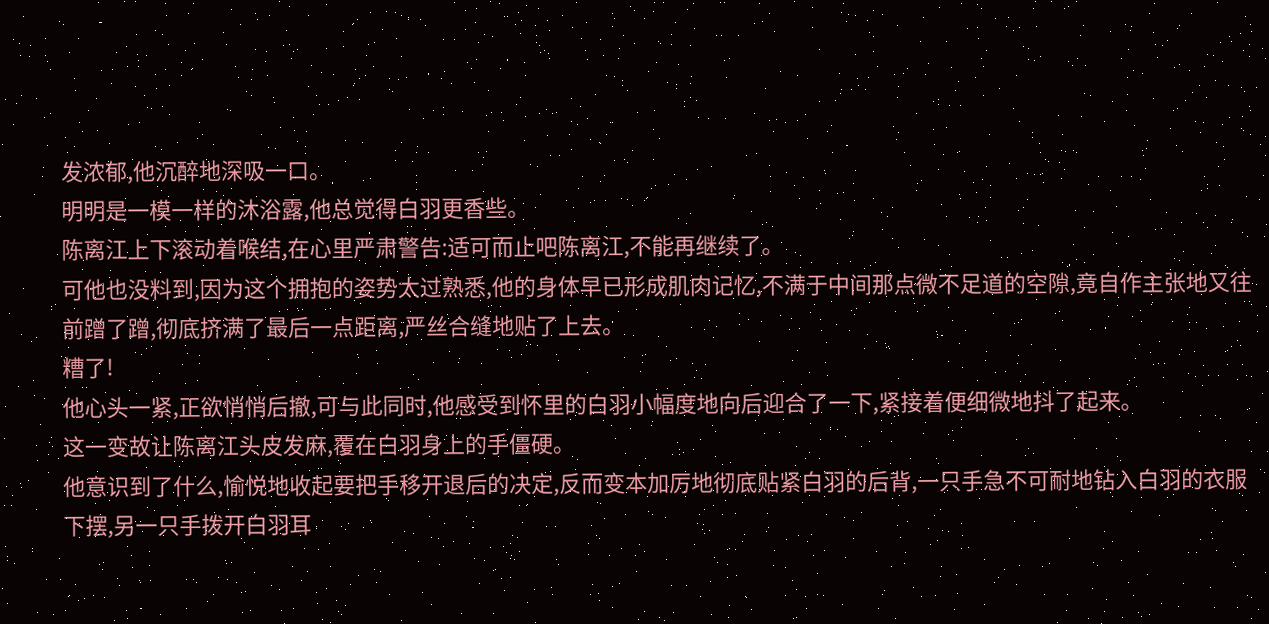发浓郁,他沉醉地深吸一口。
明明是一模一样的沐浴露,他总觉得白羽更香些。
陈离江上下滚动着喉结,在心里严肃警告:适可而止吧陈离江,不能再继续了。
可他也没料到,因为这个拥抱的姿势太过熟悉,他的身体早已形成肌肉记忆,不满于中间那点微不足道的空隙,竟自作主张地又往前蹭了蹭,彻底挤满了最后一点距离,严丝合缝地贴了上去。
糟了!
他心头一紧,正欲悄悄后撤,可与此同时,他感受到怀里的白羽小幅度地向后迎合了一下,紧接着便细微地抖了起来。
这一变故让陈离江头皮发麻,覆在白羽身上的手僵硬。
他意识到了什么,愉悦地收起要把手移开退后的决定,反而变本加厉地彻底贴紧白羽的后背,一只手急不可耐地钻入白羽的衣服下摆,另一只手拨开白羽耳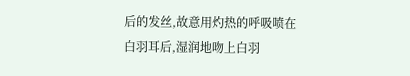后的发丝,故意用灼热的呼吸喷在白羽耳后,湿润地吻上白羽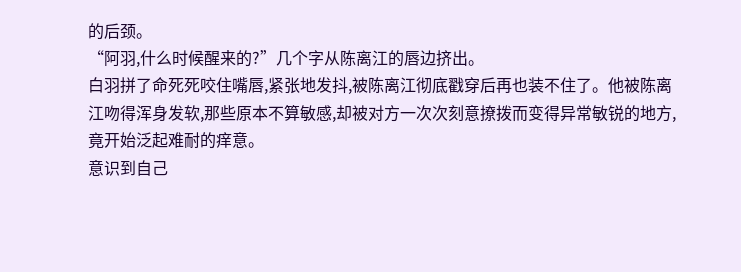的后颈。
“阿羽,什么时候醒来的?”几个字从陈离江的唇边挤出。
白羽拼了命死死咬住嘴唇,紧张地发抖,被陈离江彻底戳穿后再也装不住了。他被陈离江吻得浑身发软,那些原本不算敏感,却被对方一次次刻意撩拨而变得异常敏锐的地方,竟开始泛起难耐的痒意。
意识到自己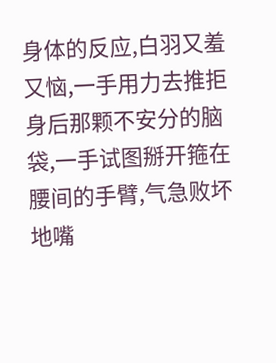身体的反应,白羽又羞又恼,一手用力去推拒身后那颗不安分的脑袋,一手试图掰开箍在腰间的手臂,气急败坏地嘴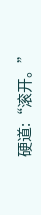硬道:“滚开。”